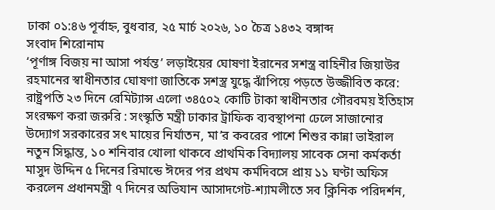ঢাকা ০১:৪৬ পূর্বাহ্ন, বুধবার, ২৫ মার্চ ২০২৬, ১০ চৈত্র ১৪৩২ বঙ্গাব্দ
সংবাদ শিরোনাম
‘পূর্ণাঙ্গ বিজয় না আসা পর্যন্ত’ লড়াইয়ের ঘোষণা ইরানের সশস্ত্র বাহিনীর জিয়াউর রহমানের স্বাধীনতার ঘোষণা জাতিকে সশস্ত্র যুদ্ধে ঝাঁপিয়ে পড়তে উজ্জীবিত করে: রাষ্ট্রপতি ২৩ দিনে রেমিট্যান্স এলো ৩৪৫০২ কোটি টাকা স্বাধীনতার গৌরবময় ইতিহাস সংরক্ষণ করা জরুরি : সংস্কৃতি মন্ত্রী ঢাকার ট্রাফিক ব্যবস্থাপনা ঢেলে সাজানোর উদ্যোগ সরকারের সৎ মায়ের নির্যাতন, মা’র কবরের পাশে শিশুর কান্না ভাইরাল নতুন সিদ্ধান্ত, ১০ শনিবার খোলা থাকবে প্রাথমিক বিদ্যালয় সাবেক সেনা কর্মকর্তা মাসুদ উদ্দিন ৫ দিনের রিমান্ডে ঈদের পর প্রথম কর্মদিবসে প্রায় ১১ ঘণ্টা অফিস করলেন প্রধানমন্ত্রী ৭ দিনের অভিযান আসাদগেট-শ্যামলীতে সব ক্লিনিক পরিদর্শন,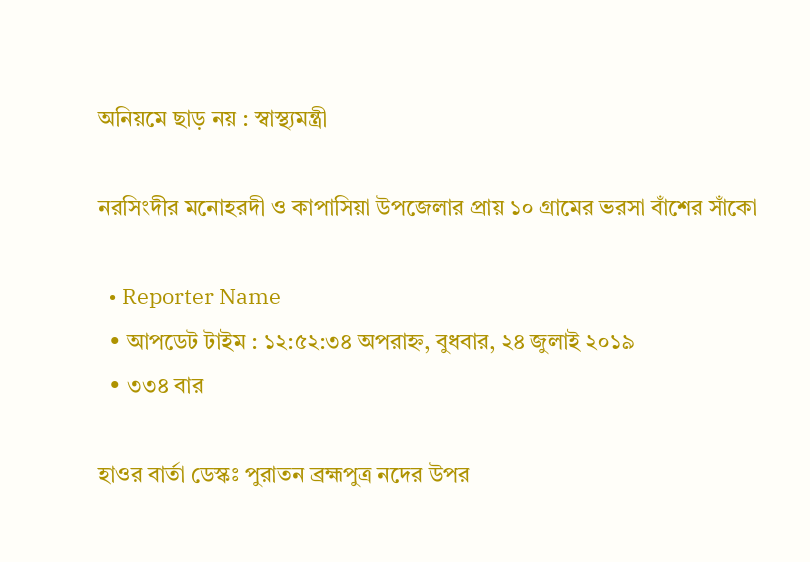অনিয়মে ছাড় নয় : স্বাস্থ্যমন্ত্রী

নরসিংদীর মনোহরদী ও কাপাসিয়া উপজেলার প্রায় ১০ গ্রামের ভরসা বাঁশের সাঁকো

  • Reporter Name
  • আপডেট টাইম : ১২:৫২:৩৪ অপরাহ্ন, বুধবার, ২৪ জুলাই ২০১৯
  • ৩৩৪ বার

হাওর বার্তা ডেস্কঃ পুরাতন ব্রহ্মপুত্র নদের উপর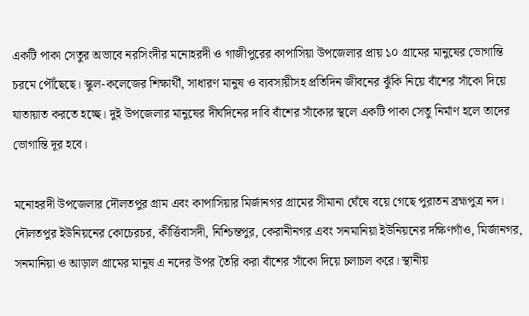একটি পাকা সেতুর অভাবে নরসিংদীর মনোহরদী ও গাজীপুরের কাপাসিয়া উপজেলার প্রায় ১০ গ্রামের মানুষের ভোগান্তি চরমে পৌঁছেছে। স্কুল-কলেজের শিক্ষার্থী, সাধারণ মানুষ ও ব্যবসায়ীসহ প্রতিদিন জীবনের ঝুঁকি নিয়ে বাঁশের সাঁকো দিয়ে যাতায়াত করতে হচ্ছে। দুই উপজেলার মানুষের দীর্ঘদিনের দাবি বাঁশের সাঁকোর স্থলে একটি পাকা সেতু নির্মাণ হলে তাদের ভোগান্তি দূর হবে।

মনোহরদী উপজেলার দৌলতপুর গ্রাম এবং কাপাসিয়ার মির্জানগর গ্রামের সীমানা ঘেঁষে বয়ে গেছে পুরাতন ব্রহ্মপুত্র নদ। দৌলতপুর ইউনিয়নের কোচেরচর, কীর্ত্তিবাসদী, নিশ্চিন্তপুর, কেরানীনগর এবং সনমানিয়া ইউনিয়নের দক্ষিণগাঁও, মির্জানগর, সনমানিয়া ও আড়াল গ্রামের মানুষ এ নদের উপর তৈরি করা বাঁশের সাঁকো দিয়ে চলাচল করে। স্থানীয়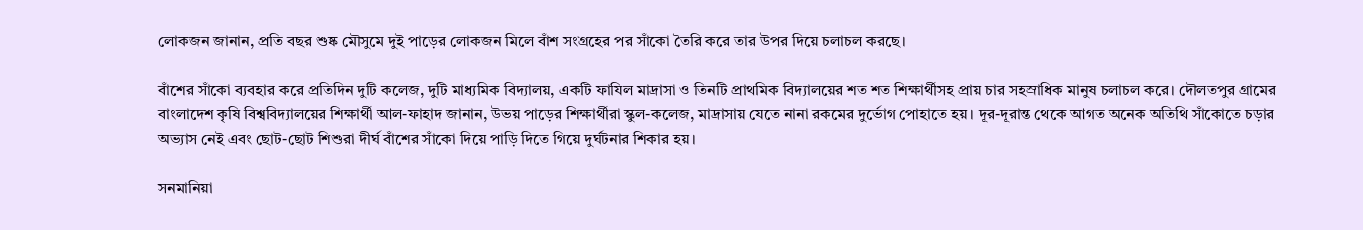লোকজন জানান, প্রতি বছর শুষ্ক মৌসুমে দুই পাড়ের লোকজন মিলে বাঁশ সংগ্রহের পর সাঁকো তৈরি করে তার উপর দিয়ে চলাচল করছে।

বাঁশের সাঁকো ব্যবহার করে প্রতিদিন দুটি কলেজ, দুটি মাধ্যমিক বিদ্যালয়, একটি ফাযিল মাদ্রাসা ও তিনটি প্রাথমিক বিদ্যালয়ের শত শত শিক্ষার্থীসহ প্রায় চার সহস্রাধিক মানুষ চলাচল করে। দৌলতপুর গ্রামের বাংলাদেশ কৃষি বিশ্ববিদ্যালয়ের শিক্ষার্থী আল-ফাহাদ জানান, উভয় পাড়ের শিক্ষার্থীরা স্কুল-কলেজ, মাদ্রাসায় যেতে নানা রকমের দুর্ভোগ পোহাতে হয়। দূর-দূরান্ত থেকে আগত অনেক অতিথি সাঁকোতে চড়ার অভ্যাস নেই এবং ছোট-ছোট শিশুরা দীর্ঘ বাঁশের সাঁকো দিয়ে পাড়ি দিতে গিয়ে দুর্ঘটনার শিকার হয়।

সনমানিয়া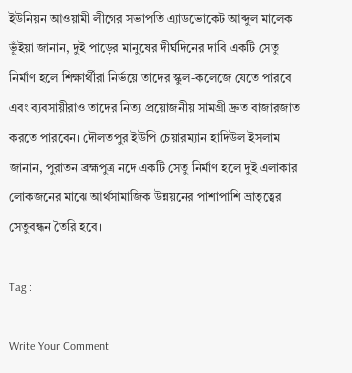ইউনিয়ন আওয়ামী লীগের সভাপতি এ্যাডভোকেট আব্দুল মালেক ভূঁইয়া জানান, দুই পাড়ের মানুষের দীর্ঘদিনের দাবি একটি সেতু নির্মাণ হলে শিক্ষার্থীরা নির্ভয়ে তাদের স্কুল-কলেজে যেতে পারবে এবং ব্যবসায়ীরাও তাদের নিত্য প্রয়োজনীয় সামগ্রী দ্রুত বাজারজাত করতে পারবেন। দৌলতপুর ইউপি চেয়ারম্যান হাদিউল ইসলাম জানান, পুরাতন ব্রহ্মপুত্র নদে একটি সেতু নির্মাণ হলে দুই এলাকার লোকজনের মাঝে আর্থসামাজিক উন্নয়নের পাশাপাশি ভ্রাতৃত্বের সেতুবন্ধন তৈরি হবে।

Tag :

Write Your Comment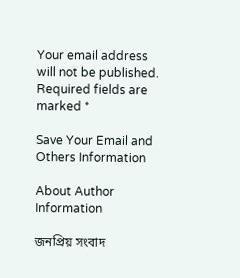Your email address will not be published. Required fields are marked *

Save Your Email and Others Information

About Author Information

জনপ্রিয় সংবাদ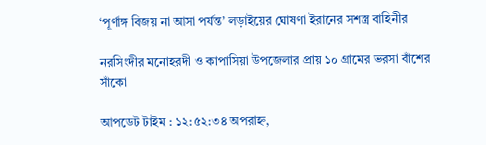‘পূর্ণাঙ্গ বিজয় না আসা পর্যন্ত’ লড়াইয়ের ঘোষণা ইরানের সশস্ত্র বাহিনীর

নরসিংদীর মনোহরদী ও কাপাসিয়া উপজেলার প্রায় ১০ গ্রামের ভরসা বাঁশের সাঁকো

আপডেট টাইম : ১২:৫২:৩৪ অপরাহ্ন,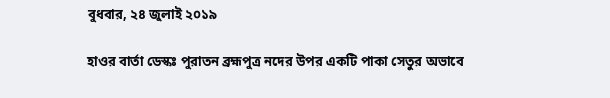বুধবার, ২৪ জুলাই ২০১৯

হাওর বার্তা ডেস্কঃ পুরাতন ব্রহ্মপুত্র নদের উপর একটি পাকা সেতুর অভাবে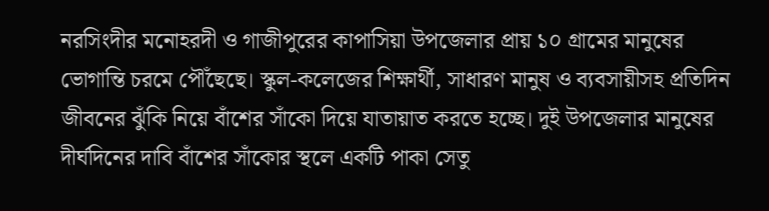নরসিংদীর মনোহরদী ও গাজীপুরের কাপাসিয়া উপজেলার প্রায় ১০ গ্রামের মানুষের ভোগান্তি চরমে পৌঁছেছে। স্কুল-কলেজের শিক্ষার্থী, সাধারণ মানুষ ও ব্যবসায়ীসহ প্রতিদিন জীবনের ঝুঁকি নিয়ে বাঁশের সাঁকো দিয়ে যাতায়াত করতে হচ্ছে। দুই উপজেলার মানুষের দীর্ঘদিনের দাবি বাঁশের সাঁকোর স্থলে একটি পাকা সেতু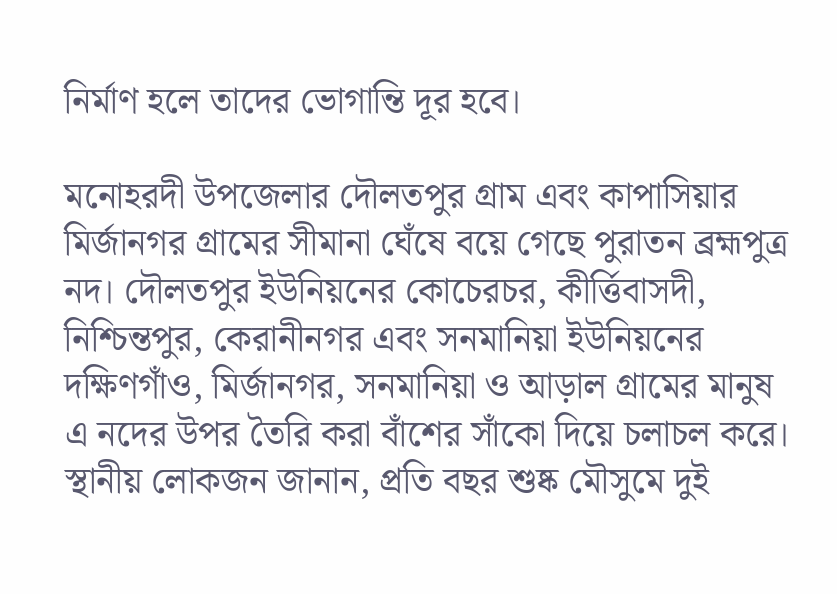নির্মাণ হলে তাদের ভোগান্তি দূর হবে।

মনোহরদী উপজেলার দৌলতপুর গ্রাম এবং কাপাসিয়ার মির্জানগর গ্রামের সীমানা ঘেঁষে বয়ে গেছে পুরাতন ব্রহ্মপুত্র নদ। দৌলতপুর ইউনিয়নের কোচেরচর, কীর্ত্তিবাসদী, নিশ্চিন্তপুর, কেরানীনগর এবং সনমানিয়া ইউনিয়নের দক্ষিণগাঁও, মির্জানগর, সনমানিয়া ও আড়াল গ্রামের মানুষ এ নদের উপর তৈরি করা বাঁশের সাঁকো দিয়ে চলাচল করে। স্থানীয় লোকজন জানান, প্রতি বছর শুষ্ক মৌসুমে দুই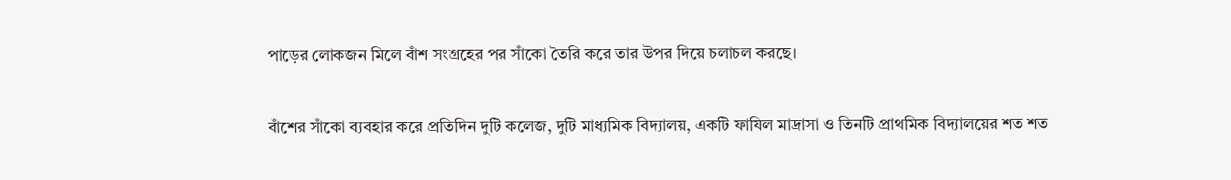পাড়ের লোকজন মিলে বাঁশ সংগ্রহের পর সাঁকো তৈরি করে তার উপর দিয়ে চলাচল করছে।

বাঁশের সাঁকো ব্যবহার করে প্রতিদিন দুটি কলেজ, দুটি মাধ্যমিক বিদ্যালয়, একটি ফাযিল মাদ্রাসা ও তিনটি প্রাথমিক বিদ্যালয়ের শত শত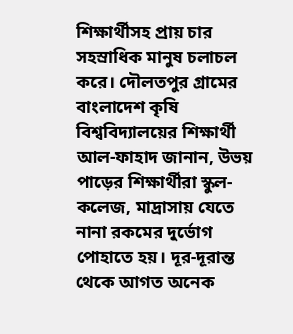শিক্ষার্থীসহ প্রায় চার সহস্রাধিক মানুষ চলাচল করে। দৌলতপুর গ্রামের বাংলাদেশ কৃষি বিশ্ববিদ্যালয়ের শিক্ষার্থী আল-ফাহাদ জানান, উভয় পাড়ের শিক্ষার্থীরা স্কুল-কলেজ, মাদ্রাসায় যেতে নানা রকমের দুর্ভোগ পোহাতে হয়। দূর-দূরান্ত থেকে আগত অনেক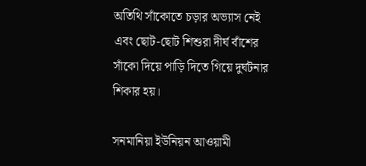অতিথি সাঁকোতে চড়ার অভ্যাস নেই এবং ছোট-ছোট শিশুরা দীর্ঘ বাঁশের সাঁকো দিয়ে পাড়ি দিতে গিয়ে দুর্ঘটনার শিকার হয়।

সনমানিয়া ইউনিয়ন আওয়ামী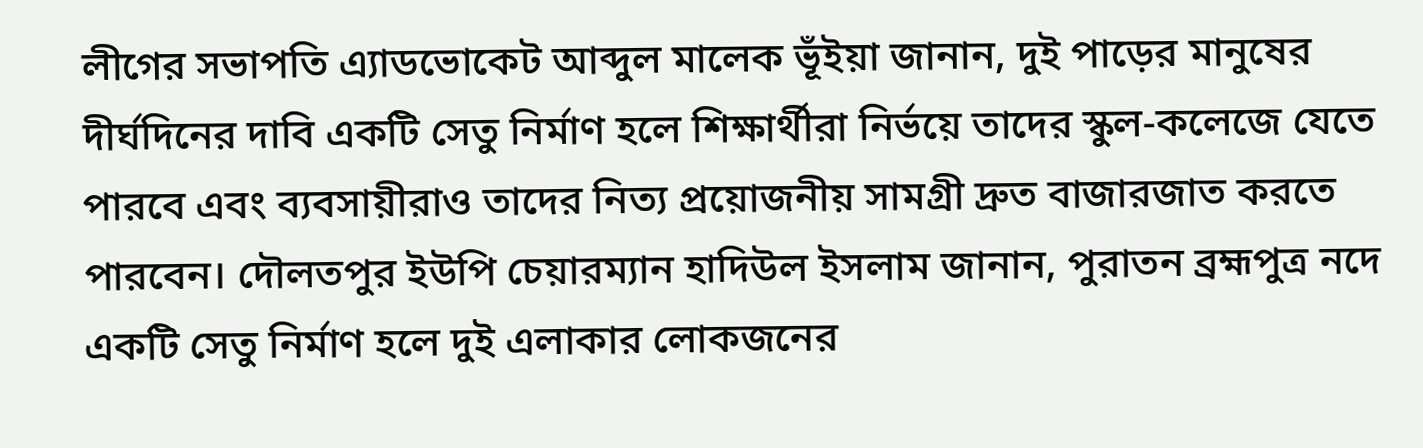লীগের সভাপতি এ্যাডভোকেট আব্দুল মালেক ভূঁইয়া জানান, দুই পাড়ের মানুষের দীর্ঘদিনের দাবি একটি সেতু নির্মাণ হলে শিক্ষার্থীরা নির্ভয়ে তাদের স্কুল-কলেজে যেতে পারবে এবং ব্যবসায়ীরাও তাদের নিত্য প্রয়োজনীয় সামগ্রী দ্রুত বাজারজাত করতে পারবেন। দৌলতপুর ইউপি চেয়ারম্যান হাদিউল ইসলাম জানান, পুরাতন ব্রহ্মপুত্র নদে একটি সেতু নির্মাণ হলে দুই এলাকার লোকজনের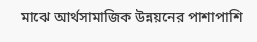মাঝে আর্থসামাজিক উন্নয়নের পাশাপাশি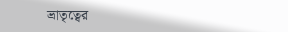ভ্রাতৃত্বের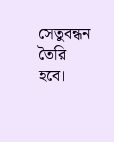সেতুবন্ধন তৈরি হবে।